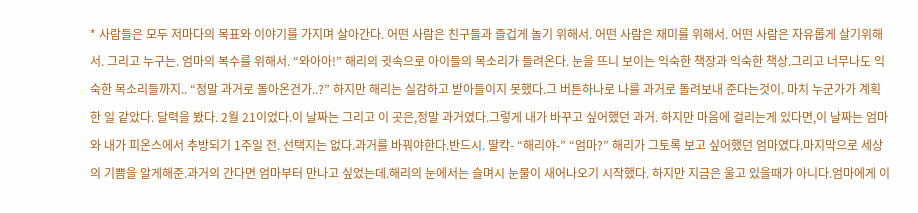* 사람들은 모두 저마다의 목표와 이야기를 가지며 살아간다. 어떤 사람은 친구들과 즐겁게 놀기 위해서. 어떤 사람은 재미를 위해서. 어떤 사람은 자유롭게 살기위해서. 그리고 누구는. 엄마의 복수를 위해서. “와아아!” 해리의 귓속으로 아이들의 목소리가 들려온다. 눈을 뜨니 보이는 익숙한 책장과 익숙한 책상.그리고 너무나도 익숙한 목소리들까지.. “정말 과거로 돌아온건가..?” 하지만 해리는 실감하고 받아들이지 못했다.그 버튼하나로 나를 과거로 돌려보내 준다는것이. 마치 누군가가 계획한 일 같았다. 달력을 봤다. 2월 21이었다.이 날짜는 그리고 이 곳은,정말 과거였다.그렇게 내가 바꾸고 싶어했던 과거. 하지만 마음에 걸리는게 있다면,이 날짜는 엄마와 내가 피온스에서 추방되기 1주일 전. 선택지는 없다.과거를 바꿔야한다.반드시. 딸칵- “해리야-” “엄마?” 해리가 그토록 보고 싶어했던 엄마였다.마지막으로 세상의 기쁨을 알게해준.과거의 간다면 엄마부터 만나고 싶었는데.해리의 눈에서는 슬며시 눈물이 새어나오기 시작했다. 하지만 지금은 울고 있을때가 아니다.엄마에게 이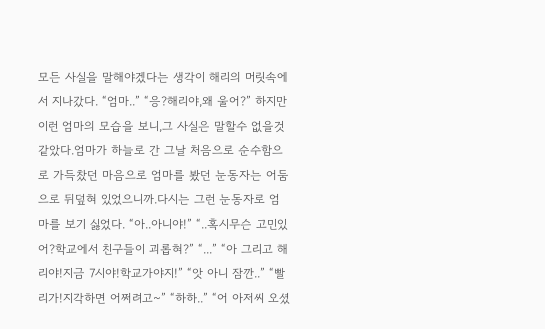모든 사실을 말해야겠다는 생각이 해리의 머릿속에서 지나갔다. “엄마..” “응?해리야,왜 울어?” 하지만 이런 엄마의 모습을 보니,그 사실은 말할수 없을것같았다.엄마가 하늘로 간 그날 처음으로 순수함으로 가득찼던 마음으로 엄마를 봤던 눈동자는 어둠으로 뒤덮혀 있었으니까.다시는 그런 눈동자로 엄마를 보기 싫었다. “아..아니야!” “..혹시무슨 고민있어?학교에서 친구들이 괴롭혀?” “...” “아 그리고 해리야!지금 7시야!학교가야지!” “앗 아니 잠깐..” “빨리가!지각하면 어쩌려고~” “하하..” “어 아저씨 오셨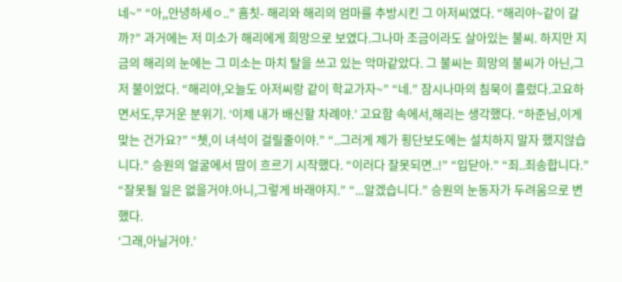네~” “아,,안녕하세ㅇ..” 흠칫- 해리와 해리의 엄마를 추방시킨 그 아저씨였다. “해리야~같이 갈까?” 과거에는 저 미소가 해리에게 희망으로 보였다.그나마 조금이라도 살아있는 불씨. 하지만 지금의 해리의 눈에는 그 미소는 마치 탈을 쓰고 있는 악마같았다. 그 불씨는 희망의 불씨가 아닌,그저 불이었다. “해리야,오늘도 아저씨랑 같이 학교가자~” “네.” 잠시나마의 침묵이 흘렀다.고요하면서도,무거운 분위기. ‘이제 내가 배신할 차례야.’ 고요함 속에서,해리는 생각했다. “하준님,이게 맞는 건가요?” “쳇,이 녀석이 걸릴줄이야.” “..그러게 제가 횡단보도에는 설치하지 말자 했지않습니다.” 승원의 얼굴에서 땀이 흐르기 시작했다. “이러다 잘못되면..!” “입닫아.” “죄..죄송합니다.” “잘못될 일은 없을거야.아니,그렇게 바래야지.” “...알겠습니다.” 승원의 눈동자가 두려움으로 변했다.
‘그래,아닐거야.’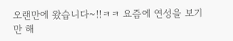오랜만에 왔습니다~!!ㅋㅋ 요즘에 연성을 보기만 해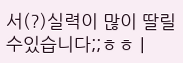서(?)실력이 많이 딸릴수있습니다;;ㅎㅎ |